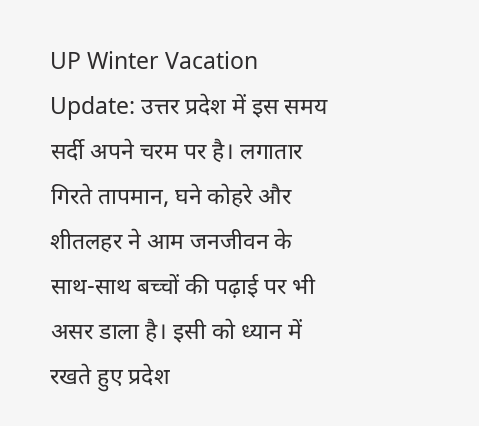UP Winter Vacation Update: उत्तर प्रदेश में इस समय सर्दी अपने चरम पर है। लगातार गिरते तापमान, घने कोहरे और शीतलहर ने आम जनजीवन के साथ-साथ बच्चों की पढ़ाई पर भी असर डाला है। इसी को ध्यान में रखते हुए प्रदेश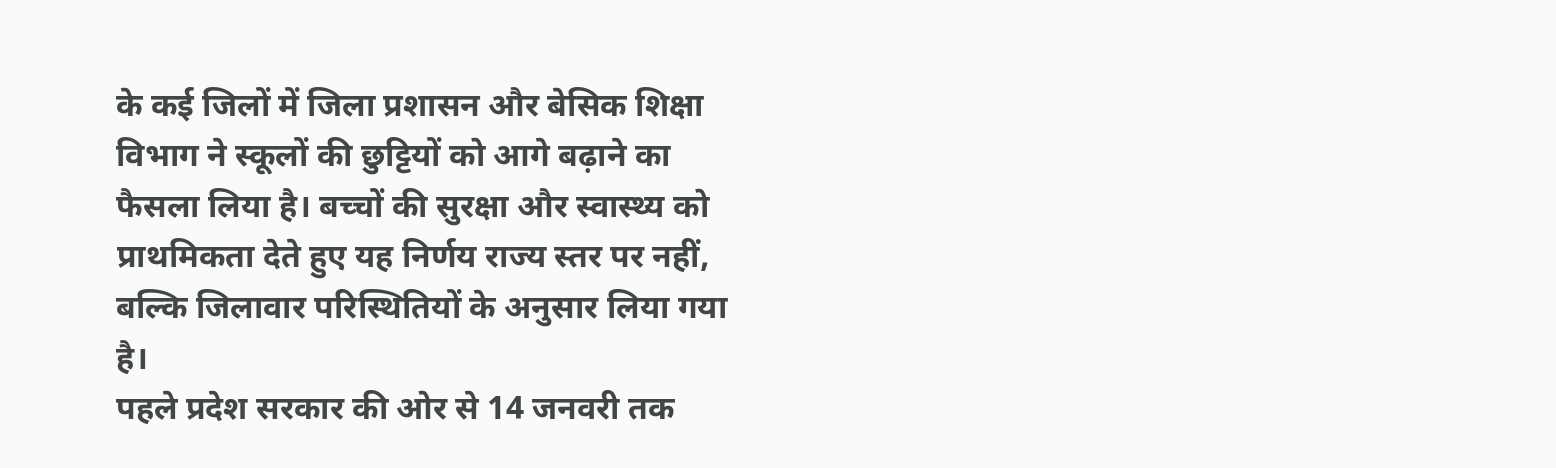के कई जिलों में जिला प्रशासन और बेसिक शिक्षा विभाग ने स्कूलों की छुट्टियों को आगे बढ़ाने का फैसला लिया है। बच्चों की सुरक्षा और स्वास्थ्य को प्राथमिकता देते हुए यह निर्णय राज्य स्तर पर नहीं, बल्कि जिलावार परिस्थितियों के अनुसार लिया गया है।
पहले प्रदेश सरकार की ओर से 14 जनवरी तक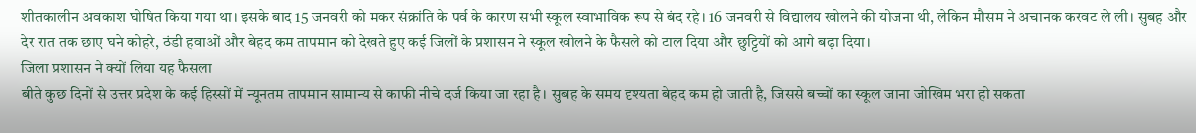शीतकालीन अवकाश घोषित किया गया था। इसके बाद 15 जनवरी को मकर संक्रांति के पर्व के कारण सभी स्कूल स्वाभाविक रूप से बंद रहे। 16 जनवरी से विद्यालय खोलने की योजना थी, लेकिन मौसम ने अचानक करवट ले ली। सुबह और देर रात तक छाए घने कोहरे, ठंडी हवाओं और बेहद कम तापमान को देखते हुए कई जिलों के प्रशासन ने स्कूल खोलने के फैसले को टाल दिया और छुट्टियों को आगे बढ़ा दिया।
जिला प्रशासन ने क्यों लिया यह फैसला
बीते कुछ दिनों से उत्तर प्रदेश के कई हिस्सों में न्यूनतम तापमान सामान्य से काफी नीचे दर्ज किया जा रहा है। सुबह के समय दृश्यता बेहद कम हो जाती है, जिससे बच्चों का स्कूल जाना जोखिम भरा हो सकता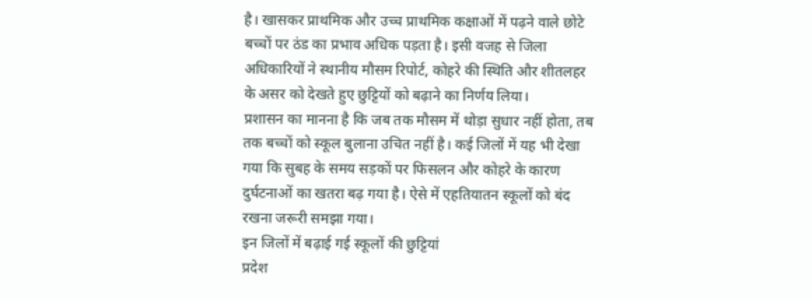है। खासकर प्राथमिक और उच्च प्राथमिक कक्षाओं में पढ़ने वाले छोटे बच्चों पर ठंड का प्रभाव अधिक पड़ता है। इसी वजह से जिला अधिकारियों ने स्थानीय मौसम रिपोर्ट, कोहरे की स्थिति और शीतलहर के असर को देखते हुए छुट्टियों को बढ़ाने का निर्णय लिया।
प्रशासन का मानना है कि जब तक मौसम में थोड़ा सुधार नहीं होता, तब तक बच्चों को स्कूल बुलाना उचित नहीं है। कई जिलों में यह भी देखा गया कि सुबह के समय सड़कों पर फिसलन और कोहरे के कारण दुर्घटनाओं का खतरा बढ़ गया है। ऐसे में एहतियातन स्कूलों को बंद रखना जरूरी समझा गया।
इन जिलों में बढ़ाई गई स्कूलों की छुट्टियां
प्रदेश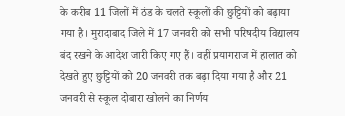के करीब 11 जिलों में ठंड के चलते स्कूलों की छुट्टियों को बढ़ाया गया है। मुरादाबाद जिले में 17 जनवरी को सभी परिषदीय विद्यालय बंद रखने के आदेश जारी किए गए हैं। वहीं प्रयागराज में हालात को देखते हुए छुट्टियों को 20 जनवरी तक बढ़ा दिया गया है और 21 जनवरी से स्कूल दोबारा खोलने का निर्णय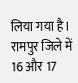लिया गया है।
रामपुर जिले में 16 और 17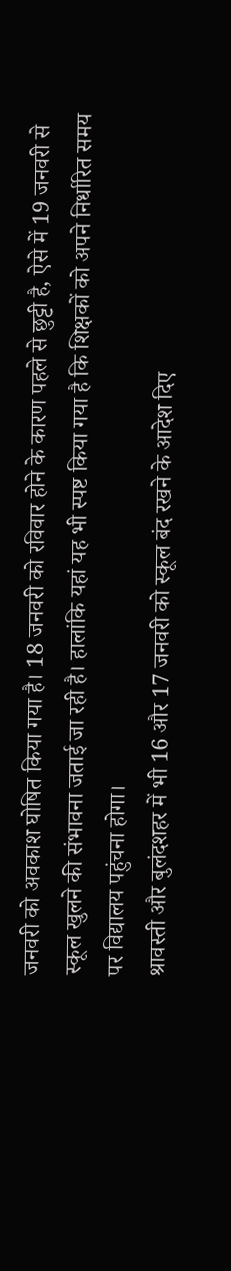जनवरी को अवकाश घोषित किया गया है। 18 जनवरी को रविवार होने के कारण पहले से छुट्टी है, ऐसे में 19 जनवरी से स्कूल खुलने की संभावना जताई जा रही है। हालांकि यहां यह भी स्पष्ट किया गया है कि शिक्षकों को अपने निर्धारित समय पर विद्यालय पहुंचना होगा।
श्रावस्ती और बुलंदशहर में भी 16 और 17 जनवरी को स्कूल बंद रखने के आदेश दिए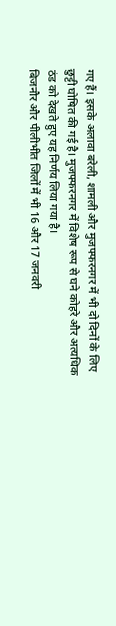गए हैं। इसके अलावा बरेली, शामली और मुजफ्फरनगर में भी दो दिनों के लिए छुट्टी घोषित की गई है। मुजफ्फरनगर में विशेष रूप से घने कोहरे और अत्यधिक ठंड को देखते हुए यह निर्णय लिया गया है।
बिजनौर और पीलीभीत जिलों में भी 16 और 17 जनवरी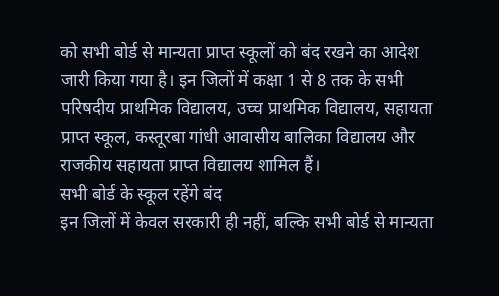को सभी बोर्ड से मान्यता प्राप्त स्कूलों को बंद रखने का आदेश जारी किया गया है। इन जिलों में कक्षा 1 से 8 तक के सभी परिषदीय प्राथमिक विद्यालय, उच्च प्राथमिक विद्यालय, सहायता प्राप्त स्कूल, कस्तूरबा गांधी आवासीय बालिका विद्यालय और राजकीय सहायता प्राप्त विद्यालय शामिल हैं।
सभी बोर्ड के स्कूल रहेंगे बंद
इन जिलों में केवल सरकारी ही नहीं, बल्कि सभी बोर्ड से मान्यता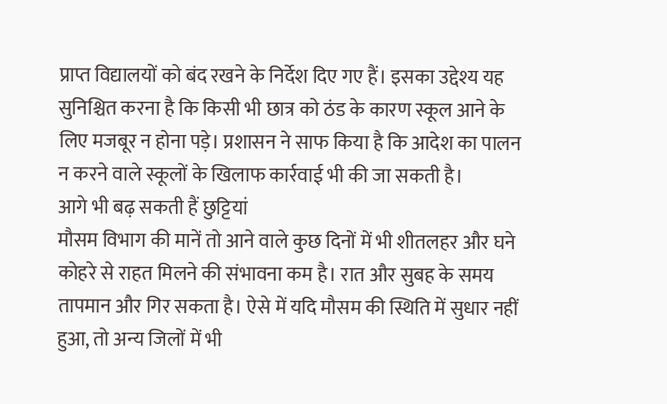प्राप्त विद्यालयों को बंद रखने के निर्देश दिए गए हैं। इसका उद्देश्य यह सुनिश्चित करना है कि किसी भी छात्र को ठंड के कारण स्कूल आने के लिए मजबूर न होना पड़े। प्रशासन ने साफ किया है कि आदेश का पालन न करने वाले स्कूलों के खिलाफ कार्रवाई भी की जा सकती है।
आगे भी बढ़ सकती हैं छुट्टियां
मौसम विभाग की मानें तो आने वाले कुछ दिनों में भी शीतलहर और घने कोहरे से राहत मिलने की संभावना कम है। रात और सुबह के समय तापमान और गिर सकता है। ऐसे में यदि मौसम की स्थिति में सुधार नहीं हुआ, तो अन्य जिलों में भी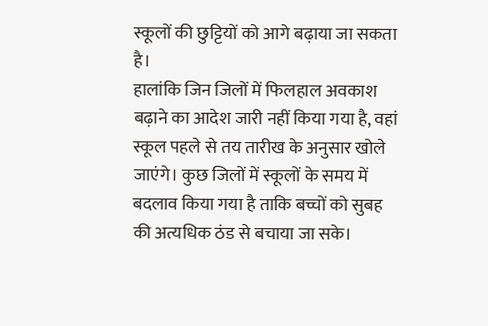स्कूलों की छुट्टियों को आगे बढ़ाया जा सकता है।
हालांकि जिन जिलों में फिलहाल अवकाश बढ़ाने का आदेश जारी नहीं किया गया है, वहां स्कूल पहले से तय तारीख के अनुसार खोले जाएंगे। कुछ जिलों में स्कूलों के समय में बदलाव किया गया है ताकि बच्चों को सुबह की अत्यधिक ठंड से बचाया जा सके।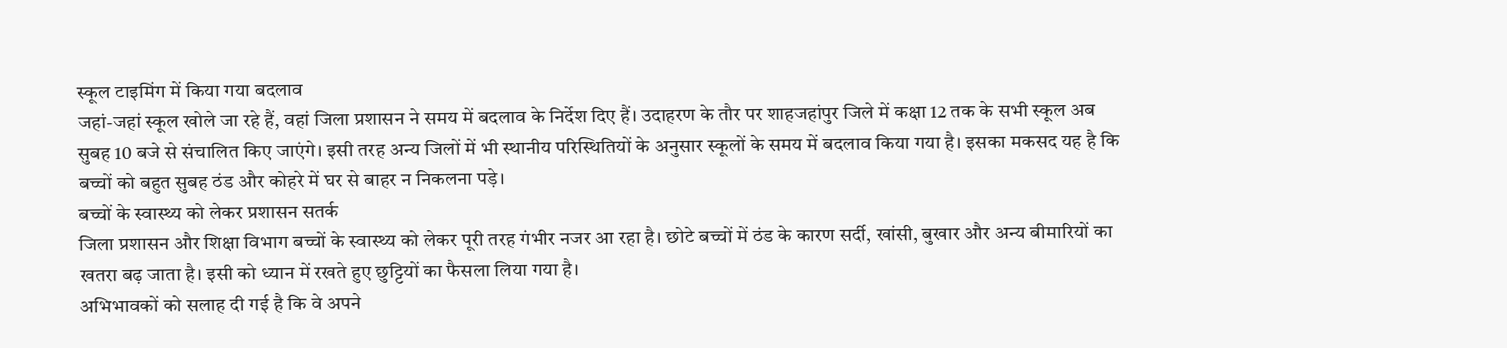स्कूल टाइमिंग में किया गया बदलाव
जहां-जहां स्कूल खोले जा रहे हैं, वहां जिला प्रशासन ने समय में बदलाव के निर्देश दिए हैं। उदाहरण के तौर पर शाहजहांपुर जिले में कक्षा 12 तक के सभी स्कूल अब सुबह 10 बजे से संचालित किए जाएंगे। इसी तरह अन्य जिलों में भी स्थानीय परिस्थितियों के अनुसार स्कूलों के समय में बदलाव किया गया है। इसका मकसद यह है कि बच्चों को बहुत सुबह ठंड और कोहरे में घर से बाहर न निकलना पड़े।
बच्चों के स्वास्थ्य को लेकर प्रशासन सतर्क
जिला प्रशासन और शिक्षा विभाग बच्चों के स्वास्थ्य को लेकर पूरी तरह गंभीर नजर आ रहा है। छोटे बच्चों में ठंड के कारण सर्दी, खांसी, बुखार और अन्य बीमारियों का खतरा बढ़ जाता है। इसी को ध्यान में रखते हुए छुट्टियों का फैसला लिया गया है।
अभिभावकों को सलाह दी गई है कि वे अपने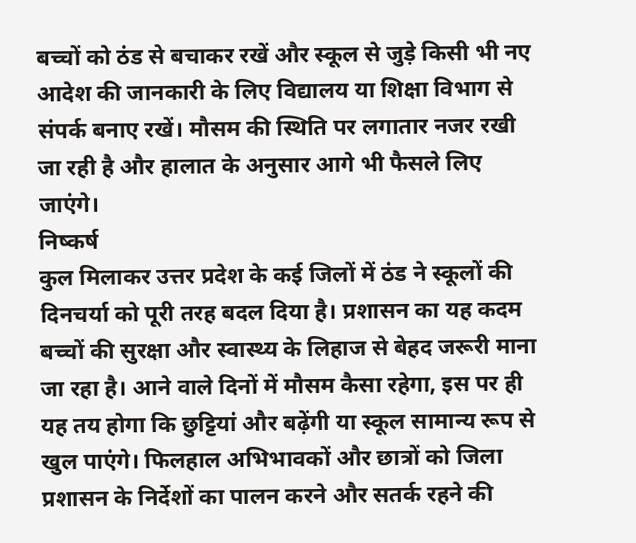बच्चों को ठंड से बचाकर रखें और स्कूल से जुड़े किसी भी नए आदेश की जानकारी के लिए विद्यालय या शिक्षा विभाग से संपर्क बनाए रखें। मौसम की स्थिति पर लगातार नजर रखी जा रही है और हालात के अनुसार आगे भी फैसले लिए जाएंगे।
निष्कर्ष
कुल मिलाकर उत्तर प्रदेश के कई जिलों में ठंड ने स्कूलों की दिनचर्या को पूरी तरह बदल दिया है। प्रशासन का यह कदम बच्चों की सुरक्षा और स्वास्थ्य के लिहाज से बेहद जरूरी माना जा रहा है। आने वाले दिनों में मौसम कैसा रहेगा, इस पर ही यह तय होगा कि छुट्टियां और बढ़ेंगी या स्कूल सामान्य रूप से खुल पाएंगे। फिलहाल अभिभावकों और छात्रों को जिला प्रशासन के निर्देशों का पालन करने और सतर्क रहने की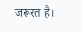जरूरत है।